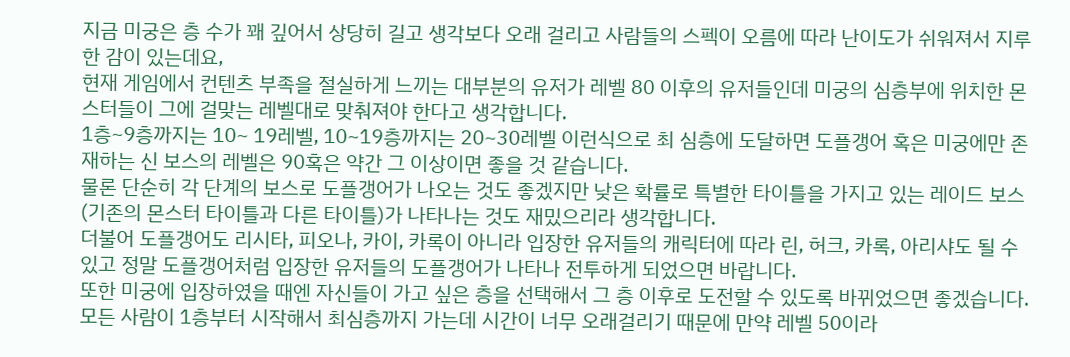지금 미궁은 층 수가 꽤 깊어서 상당히 길고 생각보다 오래 걸리고 사람들의 스펙이 오름에 따라 난이도가 쉬워져서 지루한 감이 있는데요,
현재 게임에서 컨텐츠 부족을 절실하게 느끼는 대부분의 유저가 레벨 80 이후의 유저들인데 미궁의 심층부에 위치한 몬스터들이 그에 걸맞는 레벨대로 맞춰져야 한다고 생각합니다.
1층~9층까지는 10~ 19레벨, 10~19층까지는 20~30레벨 이런식으로 최 심층에 도달하면 도플갱어 혹은 미궁에만 존재하는 신 보스의 레벨은 90혹은 약간 그 이상이면 좋을 것 같습니다.
물론 단순히 각 단계의 보스로 도플갱어가 나오는 것도 좋겠지만 낮은 확률로 특별한 타이틀을 가지고 있는 레이드 보스(기존의 몬스터 타이틀과 다른 타이틀)가 나타나는 것도 재밌으리라 생각합니다.
더불어 도플갱어도 리시타, 피오나, 카이, 카록이 아니라 입장한 유저들의 캐릭터에 따라 린, 허크, 카록, 아리샤도 될 수 있고 정말 도플갱어처럼 입장한 유저들의 도플갱어가 나타나 전투하게 되었으면 바랍니다.
또한 미궁에 입장하였을 때엔 자신들이 가고 싶은 층을 선택해서 그 층 이후로 도전할 수 있도록 바뀌었으면 좋겠습니다. 모든 사람이 1층부터 시작해서 최심층까지 가는데 시간이 너무 오래걸리기 때문에 만약 레벨 50이라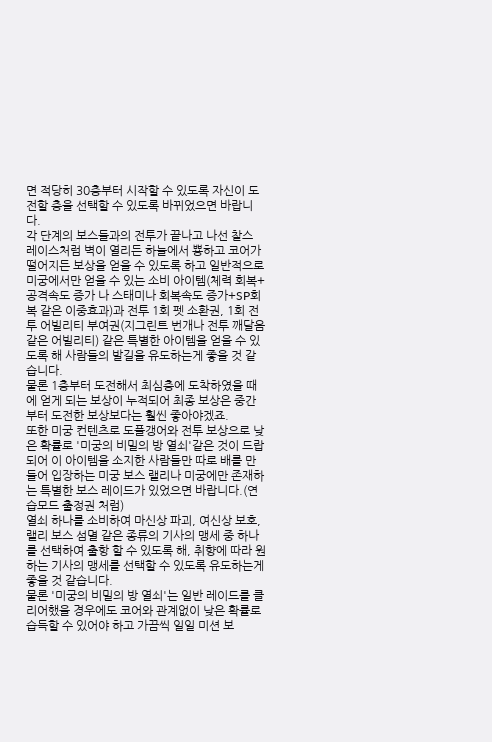면 적당히 30층부터 시작할 수 있도록 자신이 도전할 층을 선택할 수 있도록 바뀌었으면 바랍니다.
각 단계의 보스들과의 전투가 끝나고 나선 찰스 레이스처럼 벽이 열리든 하늘에서 뿅하고 코어가 떨어지든 보상을 얻을 수 있도록 하고 일반적으로 미궁에서만 얻을 수 있는 소비 아이템(체력 회복+공격속도 증가 나 스태미나 회복속도 증가+SP회복 같은 이중효과)과 전투 1회 펫 소환권, 1회 전투 어빌리티 부여권(지그린트 번개나 전투 깨달음 같은 어빌리티) 같은 특별한 아이템을 얻을 수 있도록 해 사람들의 발길을 유도하는게 좋을 것 같습니다.
물론 1층부터 도전해서 최심층에 도착하였을 때에 얻게 되는 보상이 누적되어 최종 보상은 중간부터 도전한 보상보다는 훨씬 좋아야겠죠.
또한 미궁 컨텐츠로 도플갱어와 전투 보상으로 낮은 확률로 '미궁의 비밀의 방 열쇠'같은 것이 드랍되어 이 아이템을 소지한 사람들만 따로 배를 만들어 입장하는 미궁 보스 랠리나 미궁에만 존재하는 특별한 보스 레이드가 있었으면 바랍니다.(연습모드 출정권 처럼)
열쇠 하나를 소비하여 마신상 파괴, 여신상 보호, 랠리 보스 섬멸 같은 종류의 기사의 맹세 중 하나를 선택하여 출항 할 수 있도록 해, 취향에 따라 원하는 기사의 맹세를 선택할 수 있도록 유도하는게 좋을 것 같습니다.
물론 '미궁의 비밀의 방 열쇠'는 일반 레이드를 클리어했을 경우에도 코어와 관계없이 낮은 확률로 습득할 수 있어야 하고 가끔씩 일일 미션 보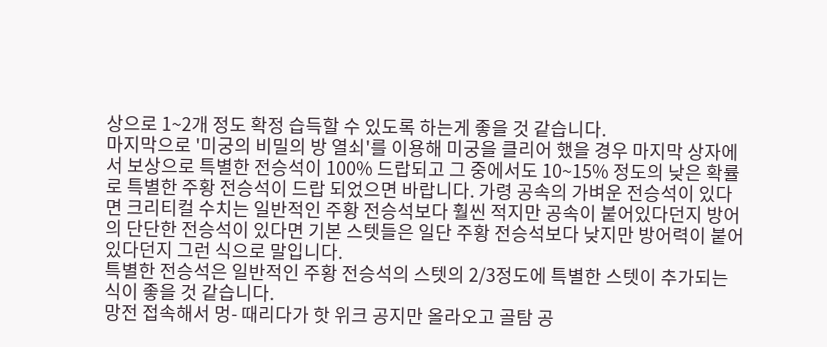상으로 1~2개 정도 확정 습득할 수 있도록 하는게 좋을 것 같습니다.
마지막으로 '미궁의 비밀의 방 열쇠'를 이용해 미궁을 클리어 했을 경우 마지막 상자에서 보상으로 특별한 전승석이 100% 드랍되고 그 중에서도 10~15% 정도의 낮은 확률로 특별한 주황 전승석이 드랍 되었으면 바랍니다. 가령 공속의 가벼운 전승석이 있다면 크리티컬 수치는 일반적인 주황 전승석보다 훨씬 적지만 공속이 붙어있다던지 방어의 단단한 전승석이 있다면 기본 스텟들은 일단 주황 전승석보다 낮지만 방어력이 붙어있다던지 그런 식으로 말입니다.
특별한 전승석은 일반적인 주황 전승석의 스텟의 2/3정도에 특별한 스텟이 추가되는 식이 좋을 것 같습니다.
망전 접속해서 멍- 때리다가 핫 위크 공지만 올라오고 골탐 공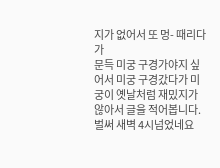지가 없어서 또 멍- 때리다가
문득 미궁 구경가야지 싶어서 미궁 구경갔다가 미궁이 옛날처럼 재밌지가 않아서 글을 적어봅니다.
벌써 새벽 4시넘었네요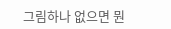그림하나 없으면 뭔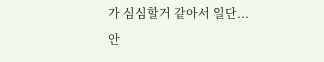가 심심할거 같아서 일단...
안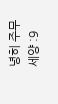녕히 주무세양 :9